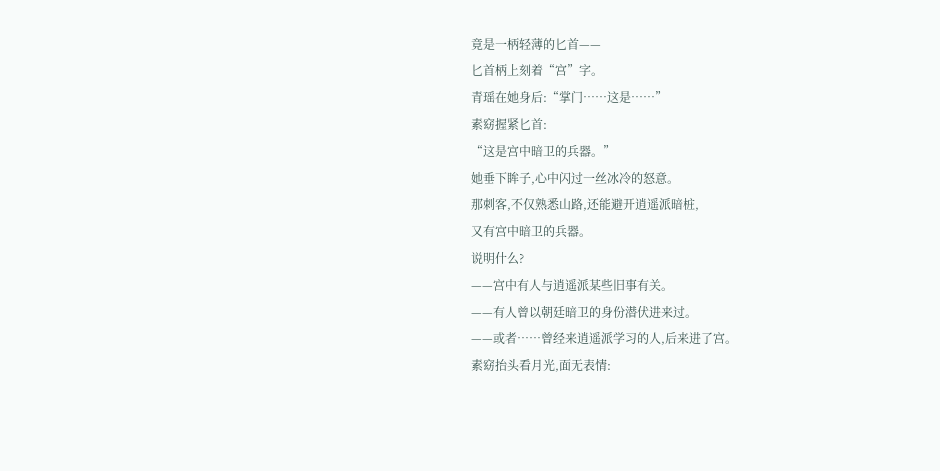竟是一柄轻薄的匕首——
匕首柄上刻着“宫”字。
青瑶在她身后:“掌门……这是……”
素窈握紧匕首:
“这是宫中暗卫的兵器。”
她垂下眸子,心中闪过一丝冰冷的怒意。
那刺客,不仅熟悉山路,还能避开逍遥派暗桩,
又有宫中暗卫的兵器。
说明什么?
——宫中有人与逍遥派某些旧事有关。
——有人曾以朝廷暗卫的身份潜伏进来过。
——或者……曾经来逍遥派学习的人,后来进了宫。
素窈抬头看月光,面无表情: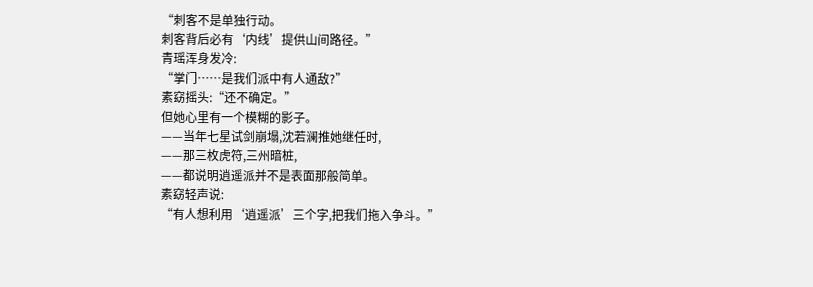“刺客不是单独行动。
刺客背后必有‘内线’提供山间路径。”
青瑶浑身发冷:
“掌门……是我们派中有人通敌?”
素窈摇头:“还不确定。”
但她心里有一个模糊的影子。
——当年七星试剑崩塌,沈若澜推她继任时,
——那三枚虎符,三州暗桩,
——都说明逍遥派并不是表面那般简单。
素窈轻声说:
“有人想利用‘逍遥派’三个字,把我们拖入争斗。”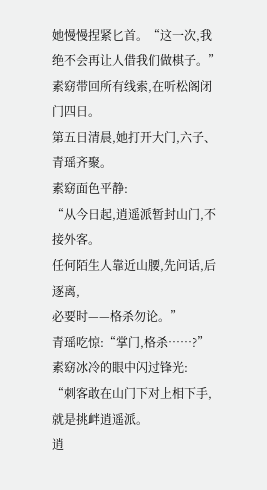她慢慢捏紧匕首。“这一次,我绝不会再让人借我们做棋子。”
素窈带回所有线索,在听松阁闭门四日。
第五日清晨,她打开大门,六子、青瑶齐聚。
素窈面色平静:
“从今日起,逍遥派暂封山门,不接外客。
任何陌生人靠近山腰,先问话,后逐离,
必要时——格杀勿论。”
青瑶吃惊:“掌门,格杀……?”
素窈冰冷的眼中闪过锋光:
“刺客敢在山门下对上相下手,
就是挑衅逍遥派。
逍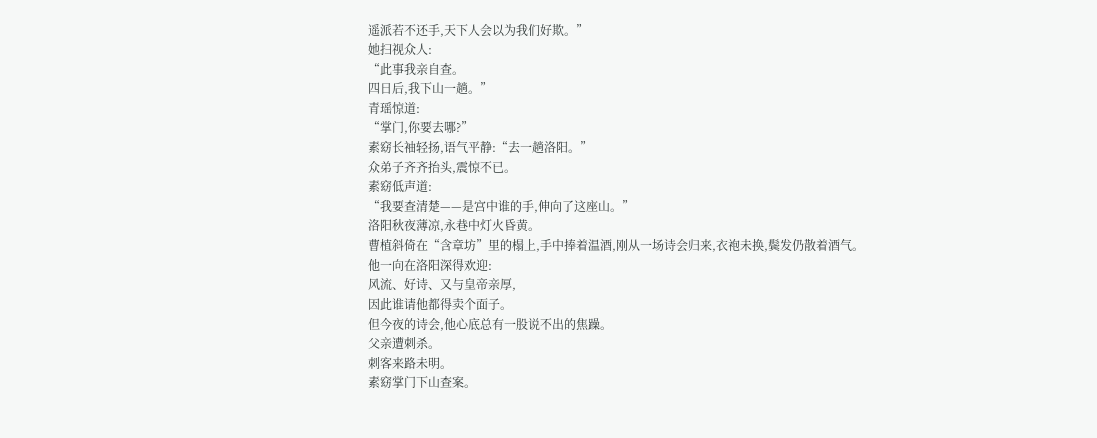遥派若不还手,天下人会以为我们好欺。”
她扫视众人:
“此事我亲自查。
四日后,我下山一趟。”
青瑶惊道:
“掌门,你要去哪?”
素窈长袖轻扬,语气平静:“去一趟洛阳。”
众弟子齐齐抬头,震惊不已。
素窈低声道:
“我要查清楚——是宫中谁的手,伸向了这座山。”
洛阳秋夜薄凉,永巷中灯火昏黄。
曹植斜倚在“含章坊”里的榻上,手中捧着温酒,刚从一场诗会归来,衣袍未换,鬓发仍散着酒气。
他一向在洛阳深得欢迎:
风流、好诗、又与皇帝亲厚,
因此谁请他都得卖个面子。
但今夜的诗会,他心底总有一股说不出的焦躁。
父亲遭刺杀。
刺客来路未明。
素窈掌门下山查案。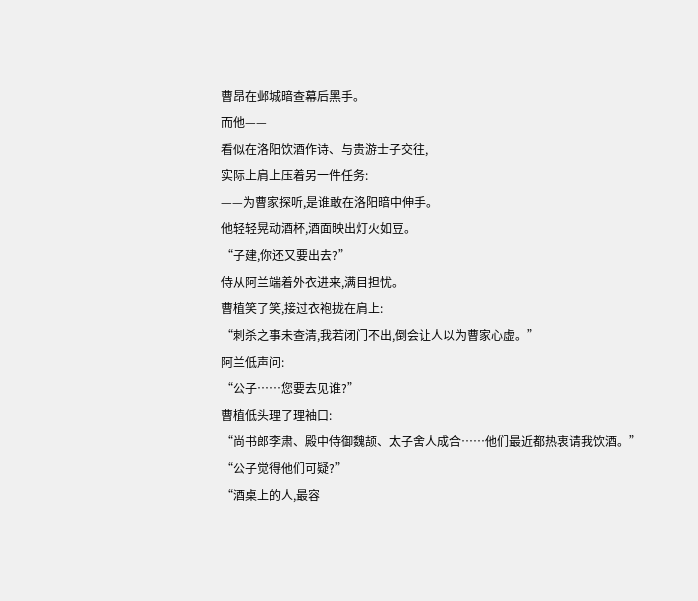曹昂在邺城暗查幕后黑手。
而他——
看似在洛阳饮酒作诗、与贵游士子交往,
实际上肩上压着另一件任务:
——为曹家探听,是谁敢在洛阳暗中伸手。
他轻轻晃动酒杯,酒面映出灯火如豆。
“子建,你还又要出去?”
侍从阿兰端着外衣进来,满目担忧。
曹植笑了笑,接过衣袍拢在肩上:
“刺杀之事未查清,我若闭门不出,倒会让人以为曹家心虚。”
阿兰低声问:
“公子……您要去见谁?”
曹植低头理了理袖口:
“尚书郎李肃、殿中侍御魏颉、太子舍人成合……他们最近都热衷请我饮酒。”
“公子觉得他们可疑?”
“酒桌上的人,最容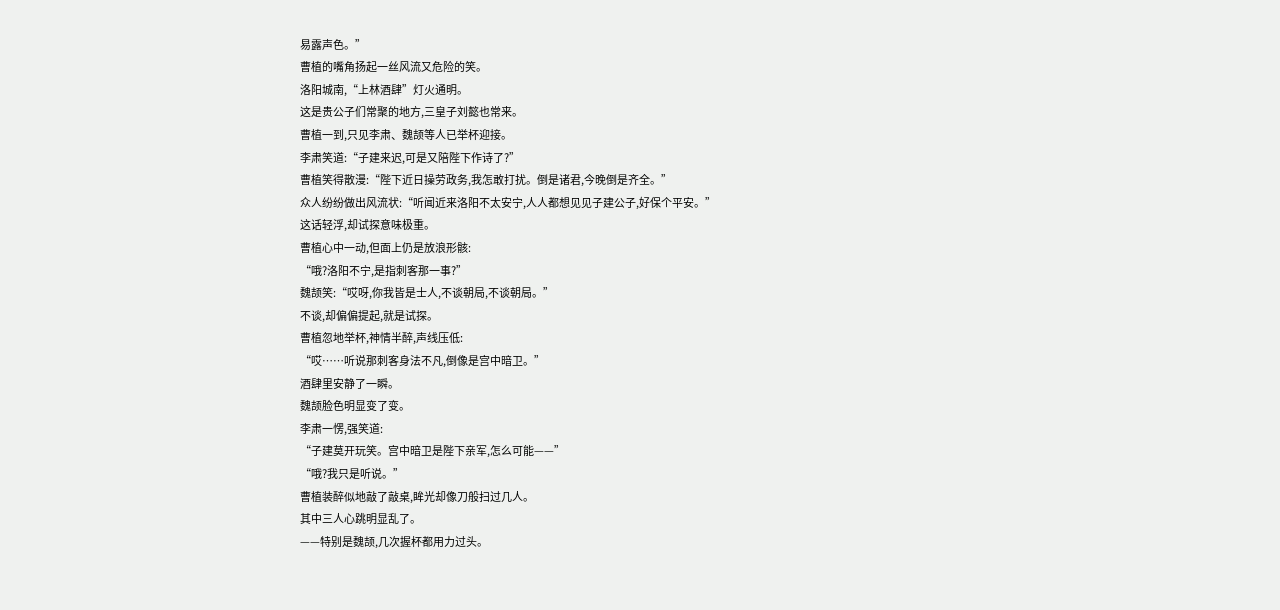易露声色。”
曹植的嘴角扬起一丝风流又危险的笑。
洛阳城南,“上林酒肆”灯火通明。
这是贵公子们常聚的地方,三皇子刘懿也常来。
曹植一到,只见李肃、魏颉等人已举杯迎接。
李肃笑道:“子建来迟,可是又陪陛下作诗了?”
曹植笑得散漫:“陛下近日操劳政务,我怎敢打扰。倒是诸君,今晚倒是齐全。”
众人纷纷做出风流状:“听闻近来洛阳不太安宁,人人都想见见子建公子,好保个平安。”
这话轻浮,却试探意味极重。
曹植心中一动,但面上仍是放浪形骸:
“哦?洛阳不宁,是指刺客那一事?”
魏颉笑:“哎呀,你我皆是士人,不谈朝局,不谈朝局。”
不谈,却偏偏提起,就是试探。
曹植忽地举杯,神情半醉,声线压低:
“哎……听说那刺客身法不凡,倒像是宫中暗卫。”
酒肆里安静了一瞬。
魏颉脸色明显变了变。
李肃一愣,强笑道:
“子建莫开玩笑。宫中暗卫是陛下亲军,怎么可能——”
“哦?我只是听说。”
曹植装醉似地敲了敲桌,眸光却像刀般扫过几人。
其中三人心跳明显乱了。
——特别是魏颉,几次握杯都用力过头。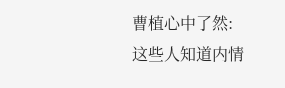曹植心中了然:
这些人知道内情